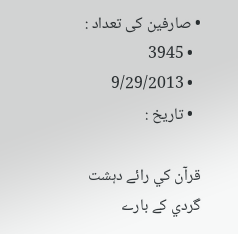• صارفین کی تعداد :
  • 3945
  • 9/29/2013
  • تاريخ :

قرآن کي رائے دہشت گردي کے بارے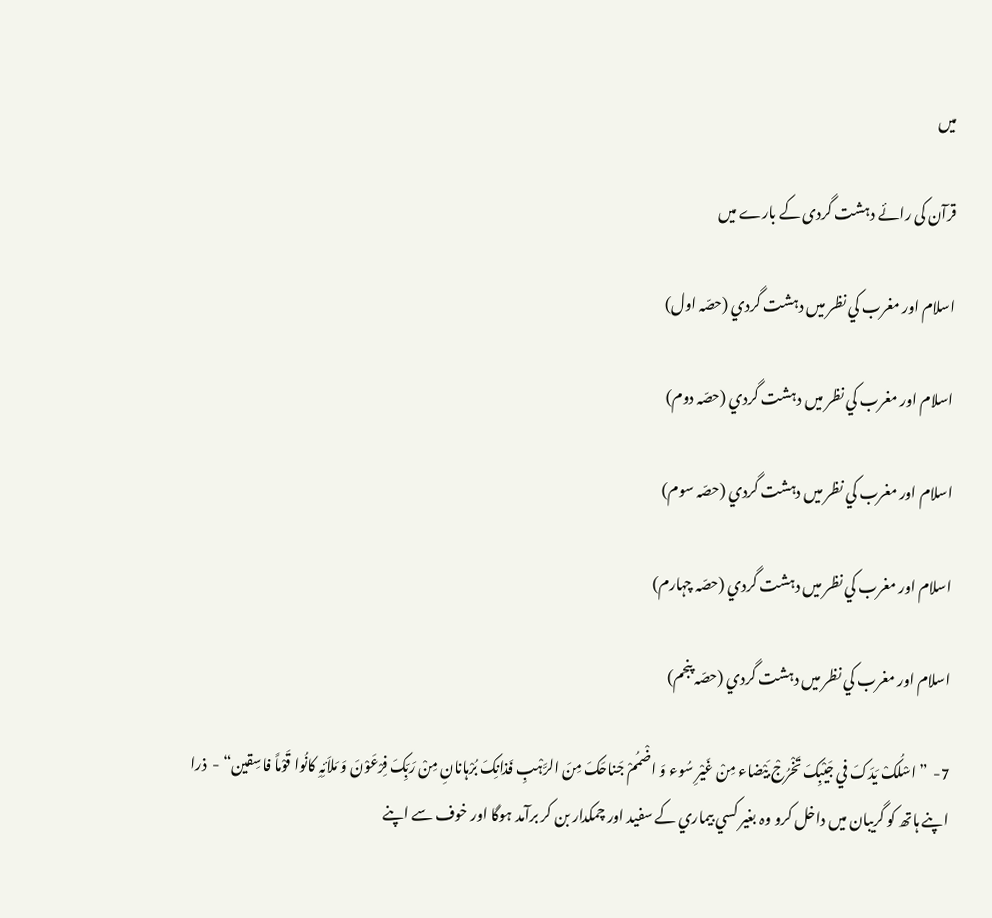ميں

قرآن کی رائے دہشت گردی کے بارے میں

اسلام اور مغرب کي نظر ميں دہشت گردي (حصّہ اول)

اسلام اور مغرب کي نظر ميں دہشت گردي (حصّہ دوم)

اسلام اور مغرب کي نظر ميں دہشت گردي (حصّہ سوم)

اسلام اور مغرب کي نظر ميں دہشت گردي (حصّہ چہارم)

اسلام اور مغرب کي نظر ميں دہشت گردي (حصّہ پنجم)

7-  ” اسْلُکْ يَدَکَ في جَيْبِکَ تَخْرُجْ بَيْضاء مِنْ غَيْرِ سُوء وَ اضْمُمْ جَناحَکَ مِنَ الرَّہْبِ فَذانِکَ بُرْہانانِ مِنْ رَبِّکَ فِرْعَوْنَ وَ مَلاَئِہِ کانُوا قَوْماً فاسِقين“ -  ذرا اپنے ہاتھ کو گريبان ميں داخل کرو وہ بغير کسي بيماري کے سفيد اور چمکدار بن کر برآمد ہوگا اور خوف سے اپنے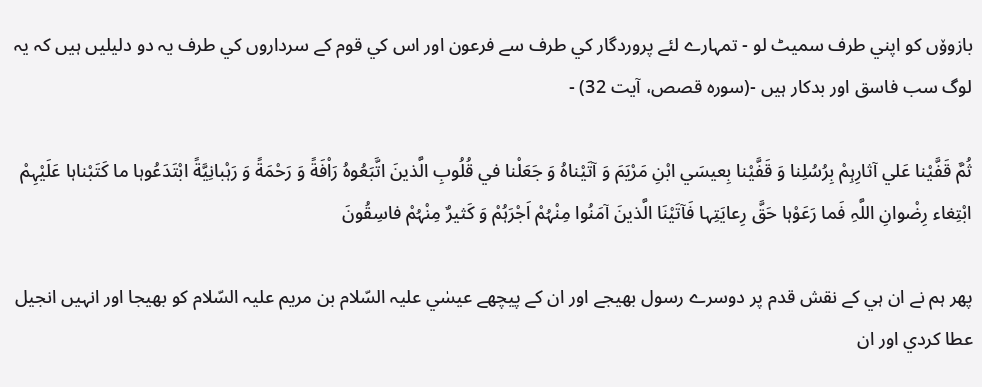بازوۆں کو اپني طرف سميٹ لو - تمہارے لئے پروردگار کي طرف سے فرعون اور اس کي قوم کے سرداروں کي طرف يہ دو دليليں ہيں کہ يہ لوگ سب فاسق اور بدکار ہيں -(سورہ قصص، آيت 32) -

ثُمَّ قَفَّيْنا عَلي آثارِہِمْ بِرُسُلِنا وَ قَفَّيْنا بِعيسَي ابْنِ مَرْيَمَ وَ آتَيْناہُ وَ جَعَلْنا في قُلُوبِ الَّذينَ اتَّبَعُوہُ رَاْفَةً وَ رَحْمَةً وَ رَہْبانِيَّةً ابْتَدَعُوہا ما کَتَبْناہا عَلَيْہِمْ ابْتِغاء رِضْوانِ اللَّہِ فَما رَعَوْہا حَقَّ رِعايَتِہا فَآتَيْنَا الَّذينَ آمَنُوا مِنْہُمْ اَجْرَہُمْ وَ کَثيرٌ مِنْہُمْ فاسِقُونَ

پھر ہم نے ان ہي کے نقش قدم پر دوسرے رسول بھيجے اور ان کے پيچھے عيسٰي عليہ السّلام بن مريم عليہ السّلام کو بھيجا اور انہيں انجيل عطا کردي اور ان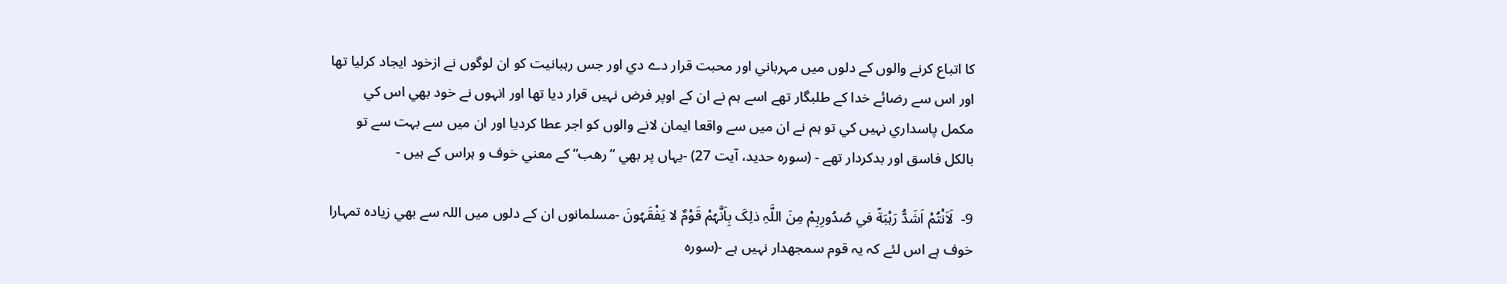کا اتباع کرنے والوں کے دلوں ميں مہرباني اور محبت قرار دے دي اور جس رہبانيت کو ان لوگوں نے ازخود ايجاد کرليا تھا اور اس سے رضائے خدا کے طلبگار تھے اسے ہم نے ان کے اوپر فرض نہيں قرار ديا تھا اور انہوں نے خود بھي اس کي مکمل پاسداري نہيں کي تو ہم نے ان ميں سے واقعا ايمان لانے والوں کو اجر عطا کرديا اور ان ميں سے بہت سے تو بالکل فاسق اور بدکردار تھے - (سورہ حديد، آيت 27) -يہاں پر بھي ”رھب“ کے معني خوف و ہراس کے ہيں -

9-  لَاَنْتُمْ اَشَدُّ رَہْبَةً في صُدُورِہِمْ مِنَ اللَّہِ ذلِکَ بِاَنَّہُمْ قَوْمٌ لا يَفْقَہُونَ -مسلمانوں ان کے دلوں ميں اللہ سے بھي زيادہ تمہارا خوف ہے اس لئے کہ يہ قوم سمجھدار نہيں ہے -(سورہ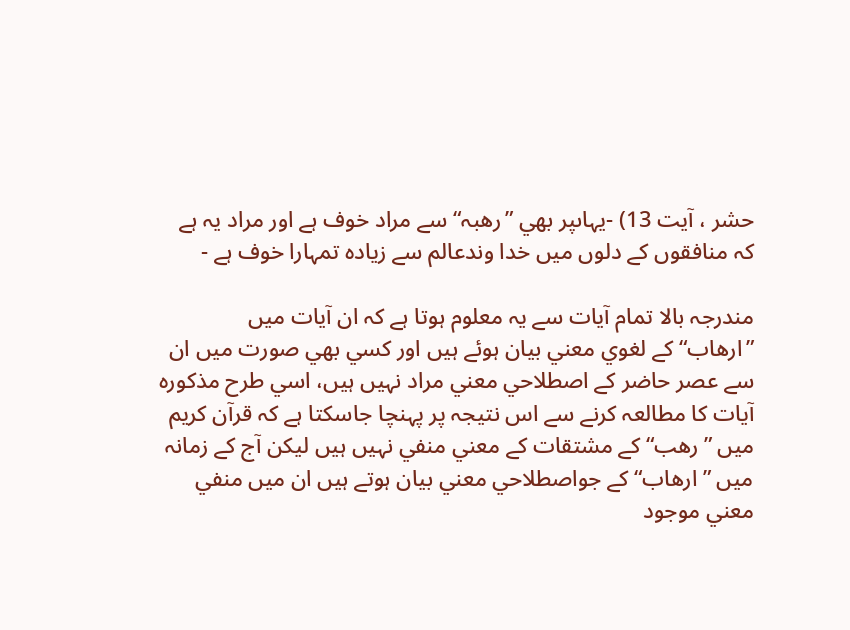حشر ، آيت 13) -يہاںپر بھي ”رھبہ“ سے مراد خوف ہے اور مراد يہ ہے کہ منافقوں کے دلوں ميں خدا وندعالم سے زيادہ تمہارا خوف ہے -

مندرجہ بالا تمام آيات سے يہ معلوم ہوتا ہے کہ ان آيات ميں ”ارھاب“کے لغوي معني بيان ہوئے ہيں اور کسي بھي صورت ميں ان سے عصر حاضر کے اصطلاحي معني مراد نہيں ہيں، اسي طرح مذکورہ آيات کا مطالعہ کرنے سے اس نتيجہ پر پہنچا جاسکتا ہے کہ قرآن کريم ميں ”رھب“ کے مشتقات کے معني منفي نہيں ہيں ليکن آج کے زمانہ ميں ” ارھاب“ کے جواصطلاحي معني بيان ہوتے ہيں ان ميں منفي معني موجود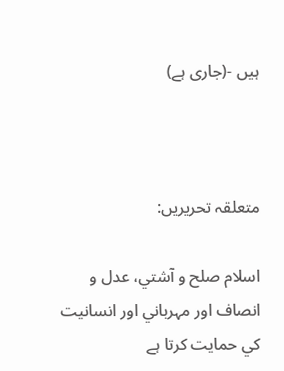ہيں -(جاری ہے)



متعلقہ تحریریں:

اسلام صلح و آشتي، عدل و انصاف اور مہرباني اور انسانيت کي حمايت کرتا ہے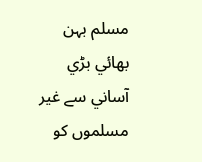مسلم بہن بھائي بڑي آساني سے غير مسلموں کو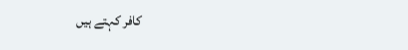کافر کہتے ہيں